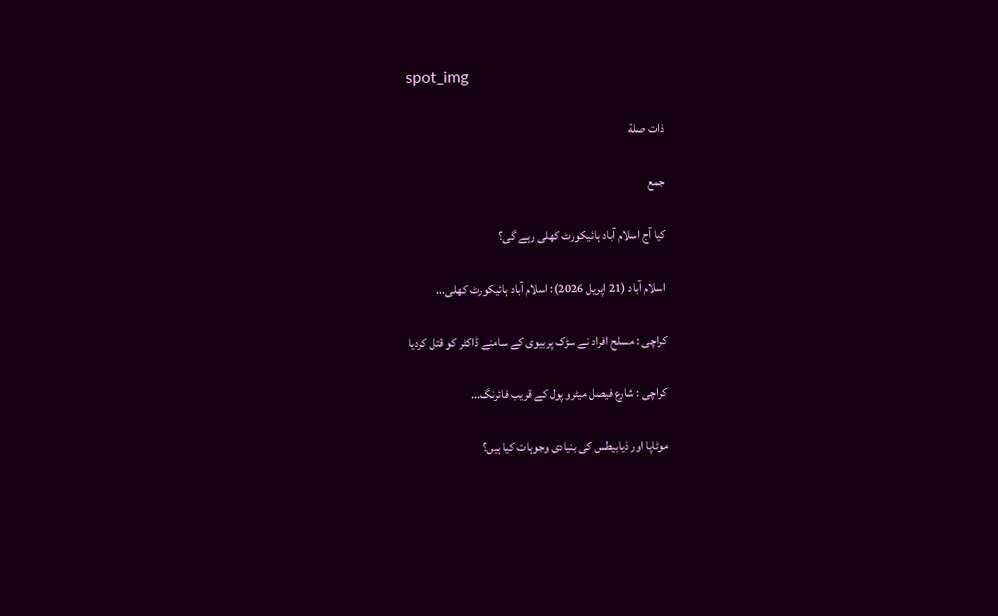spot_img

ذات صلة

جمع

کیا آج اسلام آباد ہائیکورٹ کھلی رہے گی؟

اسلام آباد (21 اپریل 2026): اسلام آباد ہائیکورٹ کھلی...

کراچی : مسلح افراد نے سڑک پربیوی کے سامنے ڈاکٹر کو قتل کردیا

کراچی : شارع فیصل میٹرو پول کے قریب فائرنگ...

موٹاپا اور ذیابیطس کی بنیادی وجوہات کیا ہیں؟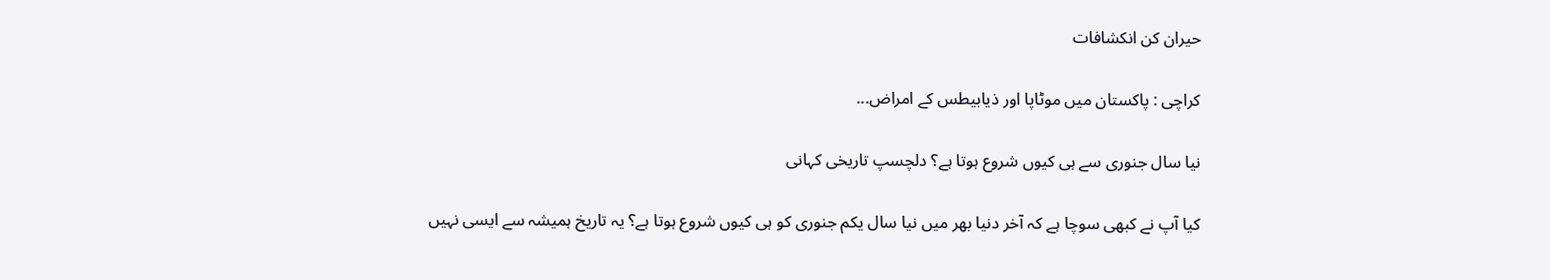حیران کن انکشافات

کراچی : پاکستان میں موٹاپا اور ذیابیطس کے امراض...

نیا سال جنوری سے ہی کیوں شروع ہوتا ہے؟ دلچسپ تاریخی کہانی

کیا آپ نے کبھی سوچا ہے کہ آخر دنیا بھر میں نیا سال یکم جنوری کو ہی کیوں شروع ہوتا ہے؟ یہ تاریخ ہمیشہ سے ایسی نہیں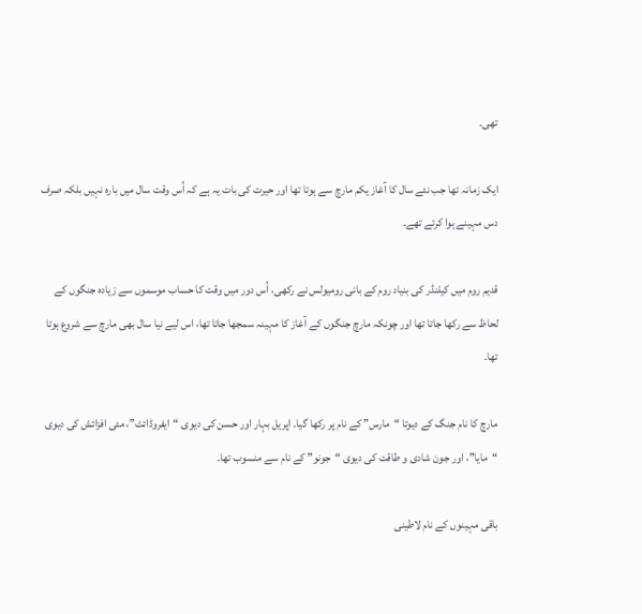تھی۔

ایک زمانہ تھا جب نئے سال کا آغاز یکم مارچ سے ہوتا تھا اور حیرت کی بات یہ ہے کہ اُس وقت سال میں بارہ نہیں بلکہ صرف دس مہینے ہوا کرتے تھے۔

قدیم روم میں کیلنڈر کی بنیاد روم کے بانی رومیولس نے رکھی، اُس دور میں وقت کا حساب موسموں سے زیادہ جنگوں کے لحاظ سے رکھا جاتا تھا اور چونکہ مارچ جنگوں کے آغاز کا مہینہ سمجھا جاتا تھا، اس لیے نیا سال بھی مارچ سے شروع ہوتا تھا۔

مارچ کا نام جنگ کے دیوتا “مارس” کے نام پر رکھا گیا۔ اپریل بہار اور حسن کی دیوی “ایفروڈائٹ”، مئی افزائش کی دیوی “مایا”، اور جون شادی و طاقت کی دیوی “جونو” کے نام سے منسوب تھا۔

باقی مہینوں کے نام لاطینی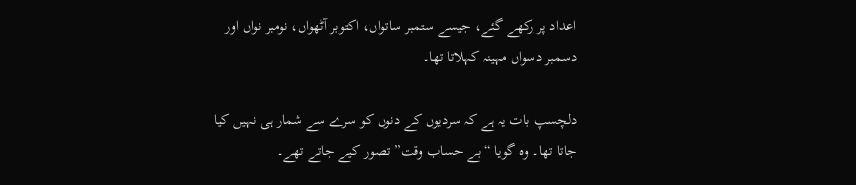اعداد پر رکھے گئے، جیسے ستمبر ساتواں، اکتوبر آٹھواں، نومبر نواں اور دسمبر دسواں مہینہ کہلاتا تھا۔

دلچسپ بات یہ ہے کہ سردیوں کے دنوں کو سرے سے شمار ہی نہیں کیا جاتا تھا۔ وہ گویا “بے حساب وقت” تصور کیے جاتے تھے۔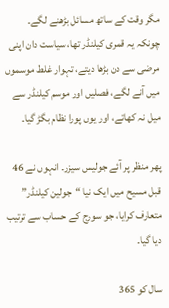مگر وقت کے ساتھ مسائل بڑھنے لگے۔ چونکہ یہ قمری کیلنڈر تھا، سیاست دان اپنی مرضی سے دن بڑھا دیتے، تہوار غلط موسموں میں آنے لگے، فصلیں اور موسم کیلنڈر سے میل نہ کھاتے، اور یوں پورا نظام بگڑ گیا۔

پھر منظر پر آئے جولیس سیزر۔ انہوں نے 46 قبل مسیح میں ایک نیا “جولین کیلنڈر” متعارف کرایا، جو سورج کے حساب سے ترتیب دیا گیا۔

سال کو 365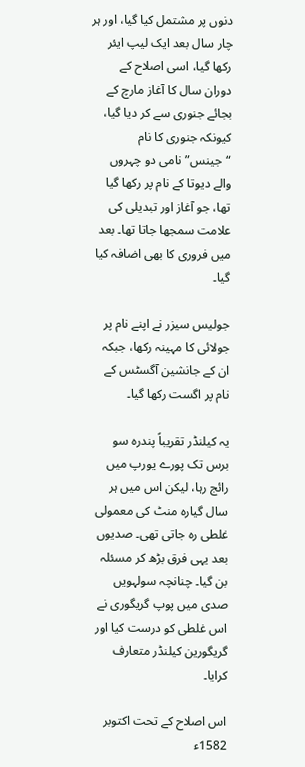دنوں پر مشتمل کیا گیا، اور ہر چار سال بعد ایک لیپ ایئر رکھا گیا، اسی اصلاح کے دوران سال کا آغاز مارچ کے بجائے جنوری سے کر دیا گیا، کیونکہ جنوری کا نام “جینس” نامی دو چہروں والے دیوتا کے نام پر رکھا گیا تھا، جو آغاز اور تبدیلی کی علامت سمجھا جاتا تھا۔ بعد میں فروری کا بھی اضافہ کیا گیا۔

جولیس سیزر نے اپنے نام پر جولائی کا مہینہ رکھا، جبکہ ان کے جانشین آگسٹس کے نام پر اگست رکھا گیا۔

یہ کیلنڈر تقریباً پندرہ سو برس تک پورے یورپ میں رائج رہا، لیکن اس میں ہر سال گیارہ منٹ کی معمولی غلطی رہ جاتی تھی۔ صدیوں بعد یہی فرق بڑھ کر مسئلہ بن گیا۔ چنانچہ سولہویں صدی میں پوپ گریگوری نے اس غلطی کو درست کیا اور گریگورین کیلنڈر متعارف کرایا۔

اس اصلاح کے تحت اکتوبر 1582ء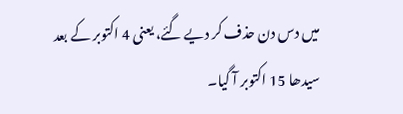میں دس دن حذف کر دیے گئے، یعنی 4 اکتوبر کے بعد سیدھا 15 اکتوبر آ گیا۔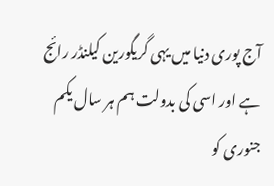آج پوری دنیا میں یہی گریگورین کیلنڈر رائج ہے اور اسی کی بدولت ہم ہر سال یکم جنوری کو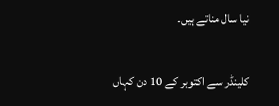نیا سال مناتے ہیں۔

کلینڈر سے اکتوبر کے 10 دن کہاں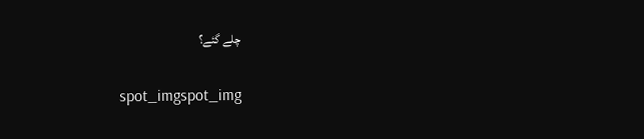چلے گئے؟

spot_imgspot_img